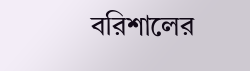বরিশালের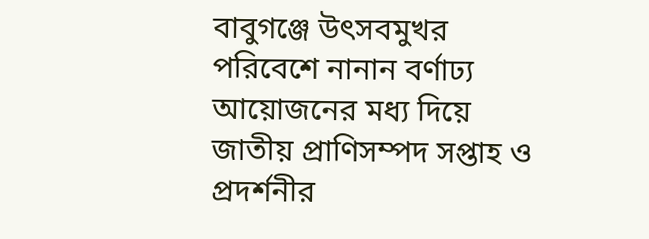বাবুগঞ্জে উৎসবমুখর পরিবেশে নানান বর্ণাঢ্য আয়োজনের মধ্য দিয়ে জাতীয় প্রাণিসম্পদ সপ্তাহ ও প্রদর্শনীর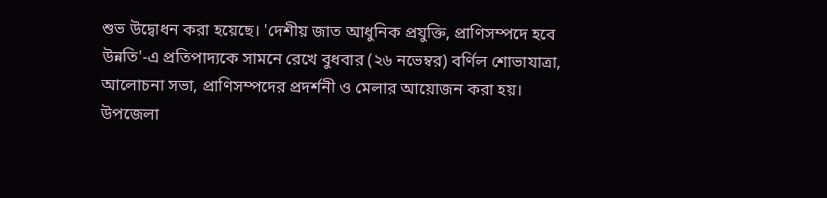শুভ উদ্বোধন করা হয়েছে। 'দেশীয় জাত আধুনিক প্রযুক্তি, প্রাণিসম্পদে হবে উন্নতি'-এ প্রতিপাদ্যকে সামনে রেখে বুধবার (২৬ নভেম্বর) বর্ণিল শোভাযাত্রা, আলোচনা সভা, প্রাণিসম্পদের প্রদর্শনী ও মেলার আয়োজন করা হয়। উপজেলা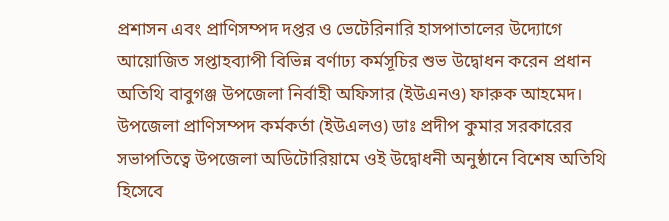প্রশাসন এবং প্রাণিসম্পদ দপ্তর ও ভেটেরিনারি হাসপাতালের উদ্যোগে আয়োজিত সপ্তাহব্যাপী বিভিন্ন বর্ণাঢ্য কর্মসূচির শুভ উদ্বোধন করেন প্রধান অতিথি বাবুগঞ্জ উপজেলা নির্বাহী অফিসার (ইউএনও) ফারুক আহমেদ।
উপজেলা প্রাণিসম্পদ কর্মকর্তা (ইউএলও) ডাঃ প্রদীপ কুমার সরকারের সভাপতিত্বে উপজেলা অডিটোরিয়ামে ওই উদ্বোধনী অনুষ্ঠানে বিশেষ অতিথি হিসেবে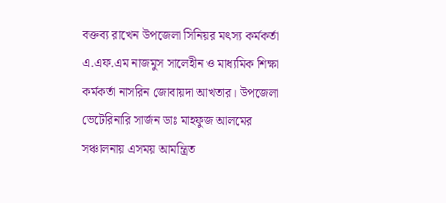বক্তব্য রাখেন উপজেলা সিনিয়র মৎস্য কর্মকর্তা এ.এফ.এম নাজমুস সালেহীন ও মাধ্যমিক শিক্ষা কর্মকর্তা নাসরিন জোবায়দা আখতার। উপজেলা ভেটেরিনারি সার্জন ডাঃ মাহফুজ আলমের সঞ্চালনায় এসময় আমন্ত্রিত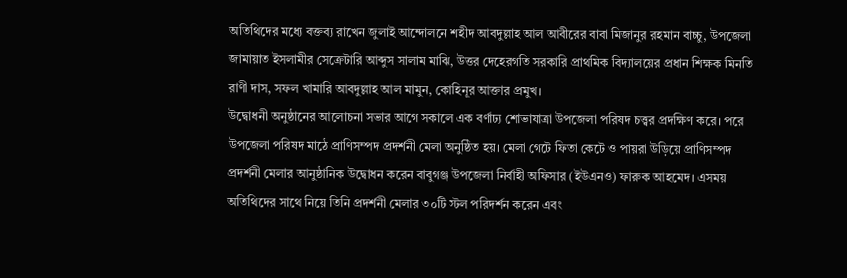অতিথিদের মধ্যে বক্তব্য রাখেন জুলাই আন্দোলনে শহীদ আবদুল্লাহ আল আবীরের বাবা মিজানুর রহমান বাচ্চু, উপজেলা জামায়াত ইসলামীর সেক্রেটারি আব্দুস সালাম মাঝি, উত্তর দেহেরগতি সরকারি প্রাথমিক বিদ্যালয়ের প্রধান শিক্ষক মিনতি রাণী দাস, সফল খামারি আবদুল্লাহ আল মামুন, কোহিনূর আক্তার প্রমুখ।
উদ্বোধনী অনুষ্ঠানের আলোচনা সভার আগে সকালে এক বর্ণাঢ্য শোভাযাত্রা উপজেলা পরিষদ চত্ত্বর প্রদক্ষিণ করে। পরে উপজেলা পরিষদ মাঠে প্রাণিসম্পদ প্রদর্শনী মেলা অনুষ্ঠিত হয়। মেলা গেটে ফিতা কেটে ও পায়রা উড়িয়ে প্রাণিসম্পদ প্রদর্শনী মেলার আনুষ্ঠানিক উদ্বোধন করেন বাবুগঞ্জ উপজেলা নির্বাহী অফিসার (ইউএনও) ফারুক আহমেদ। এসময় অতিথিদের সাথে নিয়ে তিনি প্রদর্শনী মেলার ৩০টি স্টল পরিদর্শন করেন এবং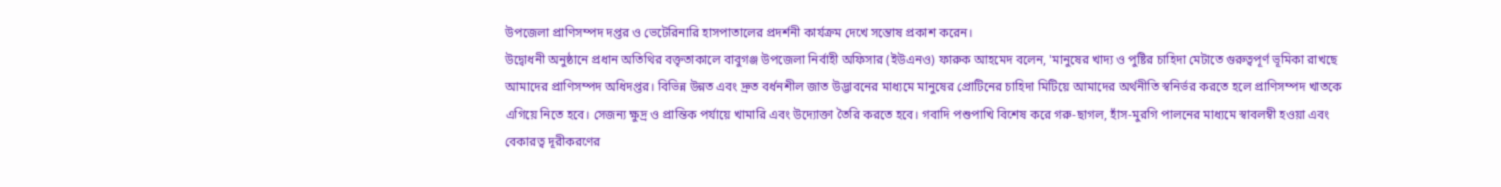উপজেলা প্রাণিসম্পদ দপ্তর ও ভেটেরিনারি হাসপাতালের প্রদর্শনী কার্যক্রম দেখে সন্তোষ প্রকাশ করেন।
উদ্বোধনী অনুষ্ঠানে প্রধান অতিথির বক্তৃতাকালে বাবুগঞ্জ উপজেলা নির্বাহী অফিসার (ইউএনও) ফারুক আহমেদ বলেন, 'মানুষের খাদ্য ও পুষ্টির চাহিদা মেটাতে গুরুত্বপূর্ণ ভূমিকা রাখছে আমাদের প্রাণিসম্পদ অধিদপ্তর। বিভিন্ন উন্নত এবং দ্রুত বর্ধনশীল জাত উদ্ভাবনের মাধ্যমে মানুষের প্রোটিনের চাহিদা মিটিয়ে আমাদের অর্থনীতি স্বনির্ভর করতে হলে প্রাণিসম্পদ খাতকে এগিয়ে নিতে হবে। সেজন্য ক্ষুদ্র ও প্রান্তিক পর্যায়ে খামারি এবং উদ্যোক্তা তৈরি করতে হবে। গবাদি পশুপাখি বিশেষ করে গরু-ছাগল, হাঁস-মুরগি পালনের মাধ্যমে স্বাবলম্বী হওয়া এবং বেকারত্ব দূরীকরণের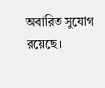অবারিত সুযোগ রয়েছে।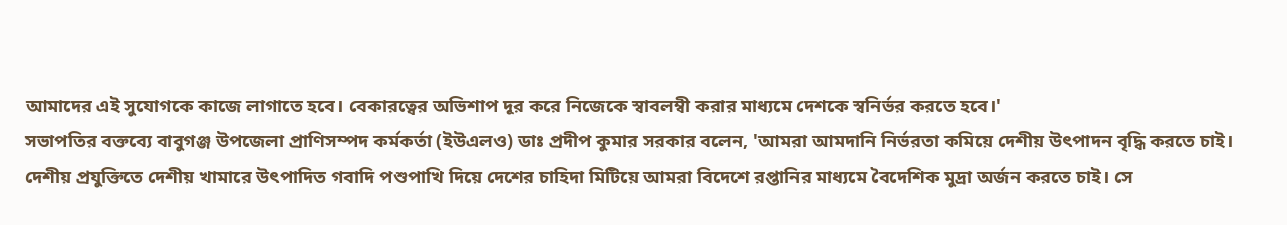আমাদের এই সুযোগকে কাজে লাগাতে হবে। বেকারত্বের অভিশাপ দূর করে নিজেকে স্বাবলম্বী করার মাধ্যমে দেশকে স্বনির্ভর করতে হবে।'
সভাপতির বক্তব্যে বাবুগঞ্জ উপজেলা প্রাণিসম্পদ কর্মকর্তা (ইউএলও) ডাঃ প্রদীপ কুমার সরকার বলেন, 'আমরা আমদানি নির্ভরতা কমিয়ে দেশীয় উৎপাদন বৃদ্ধি করতে চাই। দেশীয় প্রযুক্তিতে দেশীয় খামারে উৎপাদিত গবাদি পশুপাখি দিয়ে দেশের চাহিদা মিটিয়ে আমরা বিদেশে রপ্তানির মাধ্যমে বৈদেশিক মুদ্রা অর্জন করতে চাই। সে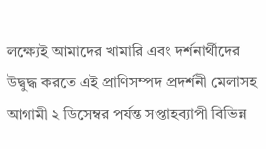লক্ষ্যেই আমাদের খামারি এবং দর্শনার্থীদের উদ্বুদ্ধ করতে এই প্রাণিসম্পদ প্রদর্শনী মেলাসহ আগামী ২ ডিসেম্বর পর্যন্ত সপ্তাহব্যাপী বিভিন্ন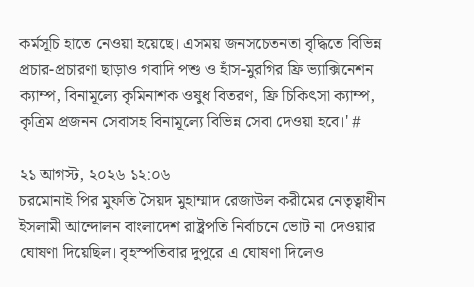কর্মসূচি হাতে নেওয়া হয়েছে। এসময় জনসচেতনতা বৃদ্ধিতে বিভিন্ন প্রচার-প্রচারণা ছাড়াও গবাদি পশু ও হাঁস-মুরগির ফ্রি ভ্যাক্সিনেশন ক্যাম্প, বিনামূল্যে কৃমিনাশক ওষুধ বিতরণ, ফ্রি চিকিৎসা ক্যাম্প, কৃত্রিম প্রজনন সেবাসহ বিনামূল্যে বিভিন্ন সেবা দেওয়া হবে।' #

২১ আগস্ট, ২০২৬ ১২:০৬
চরমোনাই পির মুফতি সৈয়দ মুহাম্মাদ রেজাউল করীমের নেতৃত্বাধীন ইসলামী আন্দোলন বাংলাদেশ রাষ্ট্রপতি নির্বাচনে ভোট না দেওয়ার ঘোষণা দিয়েছিল। বৃহস্পতিবার দুপুরে এ ঘোষণা দিলেও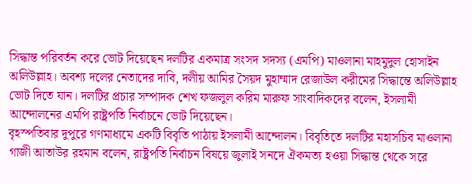সিদ্ধান্ত পরিবর্তন করে ভোট দিয়েছেন দলটির একমাত্র সংসদ সদস্য (এমপি) মাওলানা মাহমুদুল হোসাইন অলিউল্লাহ। অবশ্য দলের নেতাদের দাবি, দলীয় আমির সৈয়দ মুহাম্মাদ রেজাউল করীমের সিদ্ধান্তে অলিউল্লাহ ভোট দিতে যান। দলটির প্রচার সম্পাদক শেখ ফজলুল করিম মারুফ সাংবাদিকদের বলেন, ইসলামী আন্দোলনের এমপি রাষ্ট্রপতি নির্বাচনে ভোট দিয়েছেন।
বৃহস্পতিবার দুপুরে গণমাধ্যমে একটি বিবৃতি পাঠায় ইসলামী আন্দোলন। বিবৃতিতে দলটির মহাসচিব মাওলানা গাজী আতাউর রহমান বলেন, রাষ্ট্রপতি নির্বাচন বিষয়ে জুলাই সনদে ঐকমত্য হওয়া সিদ্ধান্ত থেকে সরে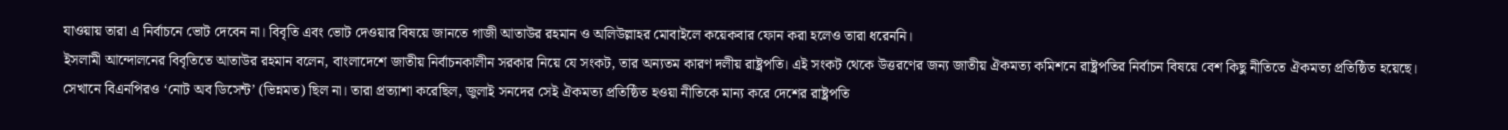যাওয়ায় তারা এ নির্বাচনে ভোট দেবেন না। বিবৃতি এবং ভোট দেওয়ার বিষয়ে জানতে গাজী আতাউর রহমান ও অলিউল্লাহর মোবাইলে কয়েকবার ফোন করা হলেও তারা ধরেননি।
ইসলামী আন্দোলনের বিবৃতিতে আতাউর রহমান বলেন, বাংলাদেশে জাতীয় নির্বাচনকালীন সরকার নিয়ে যে সংকট, তার অন্যতম কারণ দলীয় রাষ্ট্রপতি। এই সংকট থেকে উত্তরণের জন্য জাতীয় ঐকমত্য কমিশনে রাষ্ট্রপতির নির্বাচন বিষয়ে বেশ কিছু নীতিতে ঐকমত্য প্রতিষ্ঠিত হয়েছে। সেখানে বিএনপিরও ‘নোট অব ডিসেন্ট’ (ভিন্নমত) ছিল না। তারা প্রত্যাশা করেছিল, জুলাই সনদের সেই ঐকমত্য প্রতিষ্ঠিত হওয়া নীতিকে মান্য করে দেশের রাষ্ট্রপতি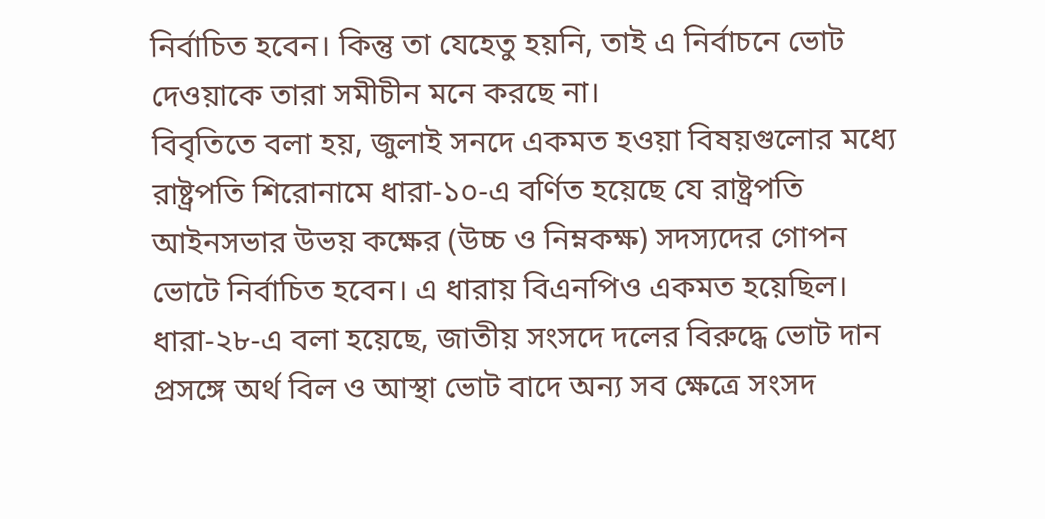নির্বাচিত হবেন। কিন্তু তা যেহেতু হয়নি, তাই এ নির্বাচনে ভোট দেওয়াকে তারা সমীচীন মনে করছে না।
বিবৃতিতে বলা হয়, জুলাই সনদে একমত হওয়া বিষয়গুলোর মধ্যে রাষ্ট্রপতি শিরোনামে ধারা-১০-এ বর্ণিত হয়েছে যে রাষ্ট্রপতি আইনসভার উভয় কক্ষের (উচ্চ ও নিম্নকক্ষ) সদস্যদের গোপন ভোটে নির্বাচিত হবেন। এ ধারায় বিএনপিও একমত হয়েছিল। ধারা-২৮-এ বলা হয়েছে, জাতীয় সংসদে দলের বিরুদ্ধে ভোট দান প্রসঙ্গে অর্থ বিল ও আস্থা ভোট বাদে অন্য সব ক্ষেত্রে সংসদ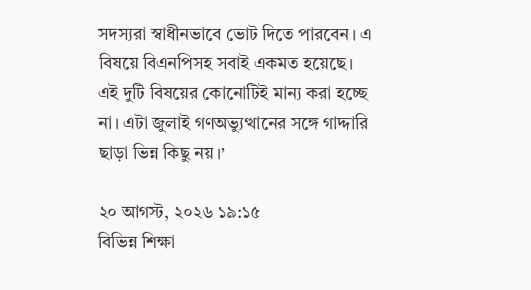সদস্যরা স্বাধীনভাবে ভোট দিতে পারবেন। এ বিষয়ে বিএনপিসহ সবাই একমত হয়েছে। এই দুটি বিষয়ের কোনোটিই মান্য করা হচ্ছে না। এটা জুলাই গণঅভ্যুত্থানের সঙ্গে গাদ্দারি ছাড়া ভিন্ন কিছু নয়।’

২০ আগস্ট, ২০২৬ ১৯:১৫
বিভিন্ন শিক্ষা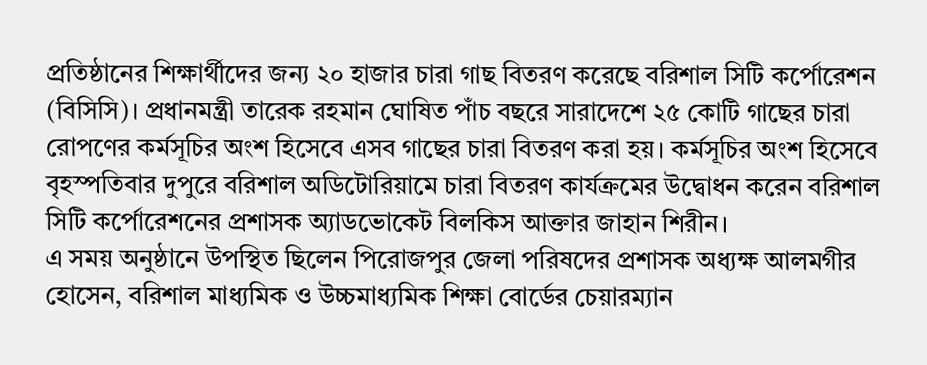প্রতিষ্ঠানের শিক্ষার্থীদের জন্য ২০ হাজার চারা গাছ বিতরণ করেছে বরিশাল সিটি কর্পোরেশন (বিসিসি)। প্রধানমন্ত্রী তারেক রহমান ঘোষিত পাঁচ বছরে সারাদেশে ২৫ কোটি গাছের চারা রোপণের কর্মসূচির অংশ হিসেবে এসব গাছের চারা বিতরণ করা হয়। কর্মসূচির অংশ হিসেবে বৃহস্পতিবার দুপুরে বরিশাল অডিটোরিয়ামে চারা বিতরণ কার্যক্রমের উদ্বোধন করেন বরিশাল সিটি কর্পোরেশনের প্রশাসক অ্যাডভোকেট বিলকিস আক্তার জাহান শিরীন।
এ সময় অনুষ্ঠানে উপস্থিত ছিলেন পিরোজপুর জেলা পরিষদের প্রশাসক অধ্যক্ষ আলমগীর হোসেন, বরিশাল মাধ্যমিক ও উচ্চমাধ্যমিক শিক্ষা বোর্ডের চেয়ারম্যান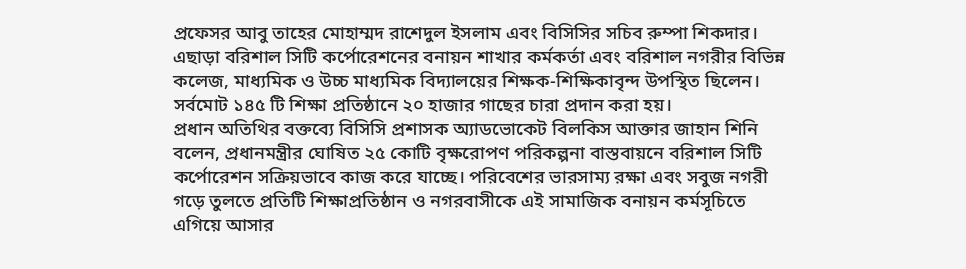প্রফেসর আবু তাহের মোহাম্মদ রাশেদুল ইসলাম এবং বিসিসির সচিব রুম্পা শিকদার।
এছাড়া বরিশাল সিটি কর্পোরেশনের বনায়ন শাখার কর্মকর্তা এবং বরিশাল নগরীর বিভিন্ন কলেজ, মাধ্যমিক ও উচ্চ মাধ্যমিক বিদ্যালয়ের শিক্ষক-শিক্ষিকাবৃন্দ উপস্থিত ছিলেন। সর্বমোট ১৪৫ টি শিক্ষা প্রতিষ্ঠানে ২০ হাজার গাছের চারা প্রদান করা হয়।
প্রধান অতিথির বক্তব্যে বিসিসি প্রশাসক অ্যাডভোকেট বিলকিস আক্তার জাহান শিনি বলেন, প্রধানমন্ত্রীর ঘোষিত ২৫ কোটি বৃক্ষরোপণ পরিকল্পনা বাস্তবায়নে বরিশাল সিটি কর্পোরেশন সক্রিয়ভাবে কাজ করে যাচ্ছে। পরিবেশের ভারসাম্য রক্ষা এবং সবুজ নগরী গড়ে তুলতে প্রতিটি শিক্ষাপ্রতিষ্ঠান ও নগরবাসীকে এই সামাজিক বনায়ন কর্মসূচিতে এগিয়ে আসার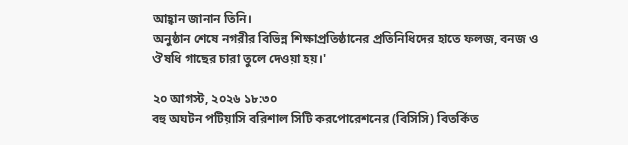আহ্বান জানান তিনি।
অনুষ্ঠান শেষে নগরীর বিভিন্ন শিক্ষাপ্রতিষ্ঠানের প্রতিনিধিদের হাতে ফলজ, বনজ ও ঔষধি গাছের চারা তুলে দেওয়া হয়।'

২০ আগস্ট, ২০২৬ ১৮:৩০
বহু অঘটন পটিয়াসি বরিশাল সিটি করপোরেশনের (বিসিসি) বিতর্কিত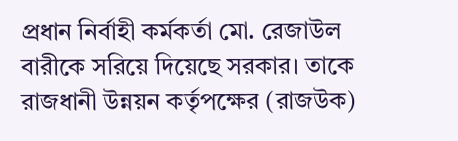প্রধান নির্বাহী কর্মকর্তা মো. রেজাউল বারীকে সরিয়ে দিয়েছে সরকার। তাকে রাজধানী উন্নয়ন কর্তৃপক্ষের (রাজউক)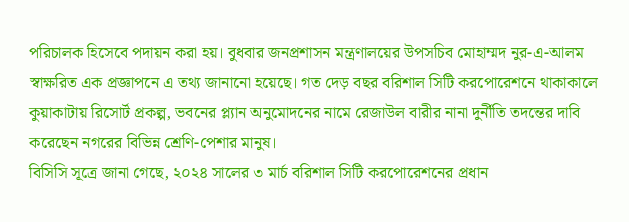পরিচালক হিসেবে পদায়ন করা হয়। বুধবার জনপ্রশাসন মন্ত্রণালয়ের উপসচিব মোহাম্মদ নুর-এ-আলম স্বাক্ষরিত এক প্রজ্ঞাপনে এ তথ্য জানানো হয়েছে। গত দেড় বছর বরিশাল সিটি করপোরেশনে থাকাকালে কুয়াকাটায় রিসোর্ট প্রকল্প, ভবনের প্ল্যান অনুমোদনের নামে রেজাউল বারীর নানা দুর্নীতি তদন্তের দাবি করেছেন নগরের বিভিন্ন শ্রেণি-পেশার মানুষ।
বিসিসি সূত্রে জানা গেছে, ২০২৪ সালের ৩ মার্চ বরিশাল সিটি করপোরেশনের প্রধান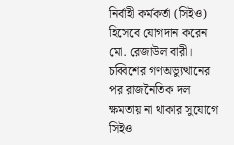নির্বাহী কর্মকর্তা (সিইও) হিসেবে যোগদান করেন মো. রেজাউল বারী। চব্বিশের গণঅভ্যুত্থানের পর রাজনৈতিক দল ক্ষমতায় না থাকার সুযোগে সিইও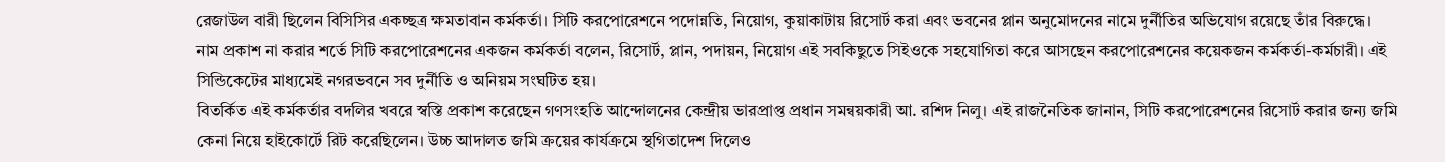রেজাউল বারী ছিলেন বিসিসির একচ্ছত্র ক্ষমতাবান কর্মকর্তা। সিটি করপোরেশনে পদোন্নতি, নিয়োগ, কুয়াকাটায় রিসোর্ট করা এবং ভবনের প্লান অনুমোদনের নামে দুর্নীতির অভিযোগ রয়েছে তাঁর বিরুদ্ধে।
নাম প্রকাশ না করার শর্তে সিটি করপোরেশনের একজন কর্মকর্তা বলেন, রিসোর্ট, প্লান, পদায়ন, নিয়োগ এই সবকিছুতে সিইওকে সহযোগিতা করে আসছেন করপোরেশনের কয়েকজন কর্মকর্তা-কর্মচারী। এই সিন্ডিকেটের মাধ্যমেই নগরভবনে সব দুর্নীতি ও অনিয়ম সংঘটিত হয়।
বিতর্কিত এই কর্মকর্তার বদলির খবরে স্বস্তি প্রকাশ করেছেন গণসংহতি আন্দোলনের কেন্দ্রীয় ভারপ্রাপ্ত প্রধান সমন্বয়কারী আ. রশিদ নিলু। এই রাজনৈতিক জানান, সিটি করপোরেশনের রিসোর্ট করার জন্য জমি কেনা নিয়ে হাইকোর্টে রিট করেছিলেন। উচ্চ আদালত জমি ক্রয়ের কার্যক্রমে স্থগিতাদেশ দিলেও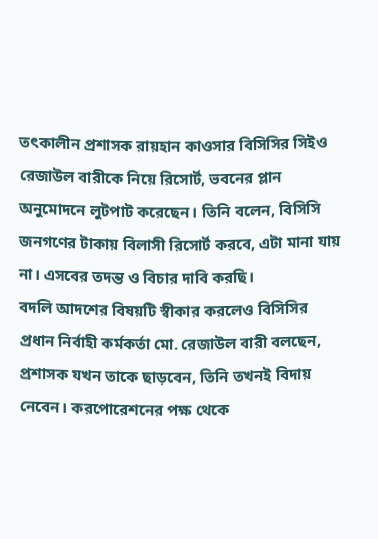তৎকালীন প্রশাসক রায়হান কাওসার বিসিসির সিইও রেজাউল বারীকে নিয়ে রিসোর্ট, ভবনের প্লান অনুমোদনে লুটপাট করেছেন। তিনি বলেন, বিসিসি জনগণের টাকায় বিলাসী রিসোর্ট করবে, এটা মানা যায় না। এসবের তদন্ত ও বিচার দাবি করছি।
বদলি আদশের বিষয়টি স্বীকার করলেও বিসিসির প্রধান নির্বাহী কর্মকর্তা মো. রেজাউল বারী বলছেন, প্রশাসক যখন তাকে ছাড়বেন, তিনি তখনই বিদায় নেবেন। করপোরেশনের পক্ষ থেকে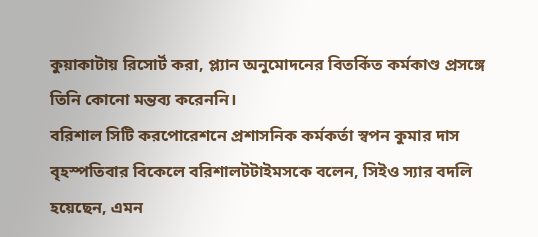কুয়াকাটায় রিসোর্ট করা, প্ল্যান অনুমোদনের বিতর্কিত কর্মকাণ্ড প্রসঙ্গে তিনি কোনো মন্তব্য করেননি।
বরিশাল সিটি করপোরেশনে প্রশাসনিক কর্মকর্তা স্বপন কুমার দাস বৃহস্পতিবার বিকেলে বরিশালটটাইমসকে বলেন, সিইও স্যার বদলি হয়েছেন, এমন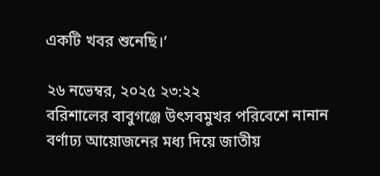একটি খবর শুনেছি।’

২৬ নভেম্বর, ২০২৫ ২৩:২২
বরিশালের বাবুগঞ্জে উৎসবমুখর পরিবেশে নানান বর্ণাঢ্য আয়োজনের মধ্য দিয়ে জাতীয়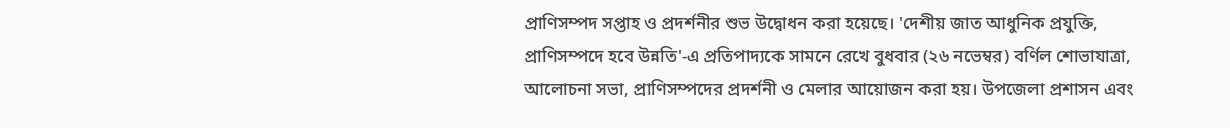প্রাণিসম্পদ সপ্তাহ ও প্রদর্শনীর শুভ উদ্বোধন করা হয়েছে। 'দেশীয় জাত আধুনিক প্রযুক্তি, প্রাণিসম্পদে হবে উন্নতি'-এ প্রতিপাদ্যকে সামনে রেখে বুধবার (২৬ নভেম্বর) বর্ণিল শোভাযাত্রা, আলোচনা সভা, প্রাণিসম্পদের প্রদর্শনী ও মেলার আয়োজন করা হয়। উপজেলা প্রশাসন এবং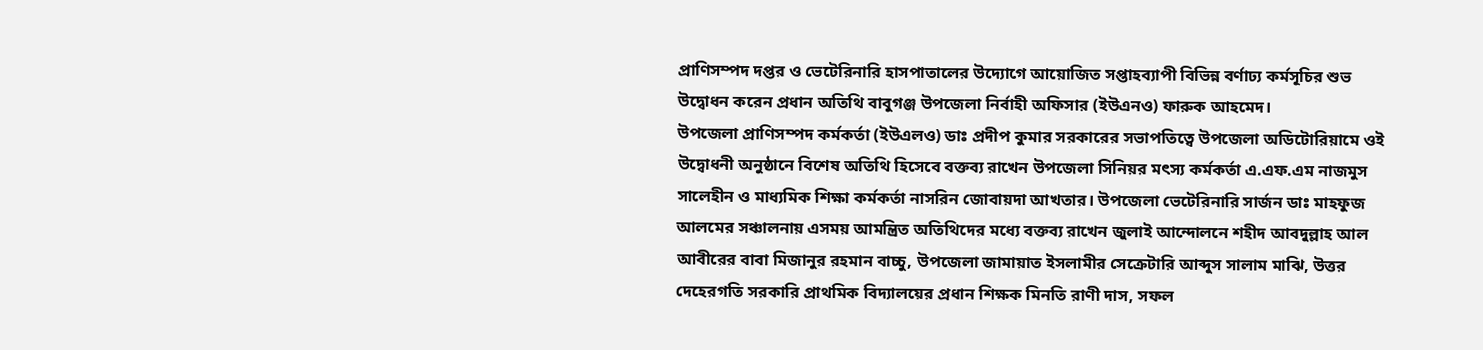প্রাণিসম্পদ দপ্তর ও ভেটেরিনারি হাসপাতালের উদ্যোগে আয়োজিত সপ্তাহব্যাপী বিভিন্ন বর্ণাঢ্য কর্মসূচির শুভ উদ্বোধন করেন প্রধান অতিথি বাবুগঞ্জ উপজেলা নির্বাহী অফিসার (ইউএনও) ফারুক আহমেদ।
উপজেলা প্রাণিসম্পদ কর্মকর্তা (ইউএলও) ডাঃ প্রদীপ কুমার সরকারের সভাপতিত্বে উপজেলা অডিটোরিয়ামে ওই উদ্বোধনী অনুষ্ঠানে বিশেষ অতিথি হিসেবে বক্তব্য রাখেন উপজেলা সিনিয়র মৎস্য কর্মকর্তা এ.এফ.এম নাজমুস সালেহীন ও মাধ্যমিক শিক্ষা কর্মকর্তা নাসরিন জোবায়দা আখতার। উপজেলা ভেটেরিনারি সার্জন ডাঃ মাহফুজ আলমের সঞ্চালনায় এসময় আমন্ত্রিত অতিথিদের মধ্যে বক্তব্য রাখেন জুলাই আন্দোলনে শহীদ আবদুল্লাহ আল আবীরের বাবা মিজানুর রহমান বাচ্চু, উপজেলা জামায়াত ইসলামীর সেক্রেটারি আব্দুস সালাম মাঝি, উত্তর দেহেরগতি সরকারি প্রাথমিক বিদ্যালয়ের প্রধান শিক্ষক মিনতি রাণী দাস, সফল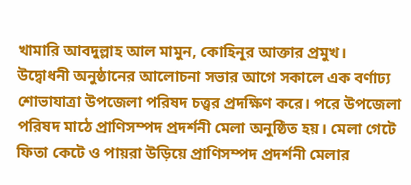খামারি আবদুল্লাহ আল মামুন, কোহিনূর আক্তার প্রমুখ।
উদ্বোধনী অনুষ্ঠানের আলোচনা সভার আগে সকালে এক বর্ণাঢ্য শোভাযাত্রা উপজেলা পরিষদ চত্ত্বর প্রদক্ষিণ করে। পরে উপজেলা পরিষদ মাঠে প্রাণিসম্পদ প্রদর্শনী মেলা অনুষ্ঠিত হয়। মেলা গেটে ফিতা কেটে ও পায়রা উড়িয়ে প্রাণিসম্পদ প্রদর্শনী মেলার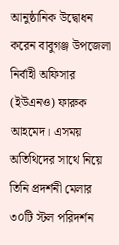আনুষ্ঠানিক উদ্বোধন করেন বাবুগঞ্জ উপজেলা নির্বাহী অফিসার (ইউএনও) ফারুক আহমেদ। এসময় অতিথিদের সাথে নিয়ে তিনি প্রদর্শনী মেলার ৩০টি স্টল পরিদর্শন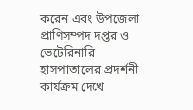করেন এবং উপজেলা প্রাণিসম্পদ দপ্তর ও ভেটেরিনারি হাসপাতালের প্রদর্শনী কার্যক্রম দেখে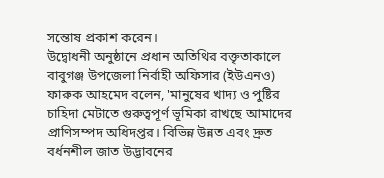সন্তোষ প্রকাশ করেন।
উদ্বোধনী অনুষ্ঠানে প্রধান অতিথির বক্তৃতাকালে বাবুগঞ্জ উপজেলা নির্বাহী অফিসার (ইউএনও) ফারুক আহমেদ বলেন, 'মানুষের খাদ্য ও পুষ্টির চাহিদা মেটাতে গুরুত্বপূর্ণ ভূমিকা রাখছে আমাদের প্রাণিসম্পদ অধিদপ্তর। বিভিন্ন উন্নত এবং দ্রুত বর্ধনশীল জাত উদ্ভাবনের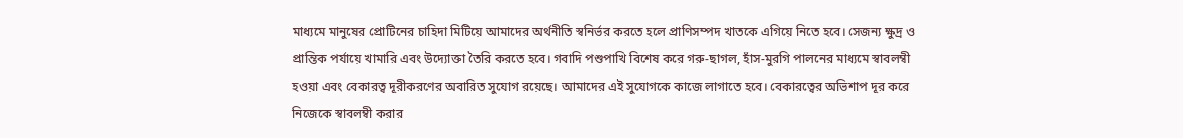মাধ্যমে মানুষের প্রোটিনের চাহিদা মিটিয়ে আমাদের অর্থনীতি স্বনির্ভর করতে হলে প্রাণিসম্পদ খাতকে এগিয়ে নিতে হবে। সেজন্য ক্ষুদ্র ও প্রান্তিক পর্যায়ে খামারি এবং উদ্যোক্তা তৈরি করতে হবে। গবাদি পশুপাখি বিশেষ করে গরু-ছাগল, হাঁস-মুরগি পালনের মাধ্যমে স্বাবলম্বী হওয়া এবং বেকারত্ব দূরীকরণের অবারিত সুযোগ রয়েছে। আমাদের এই সুযোগকে কাজে লাগাতে হবে। বেকারত্বের অভিশাপ দূর করে নিজেকে স্বাবলম্বী করার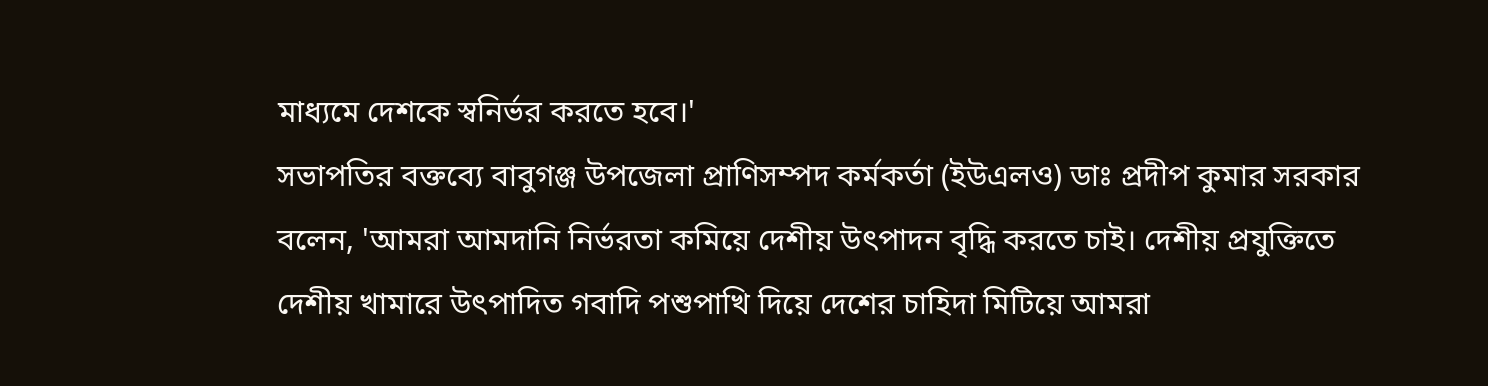মাধ্যমে দেশকে স্বনির্ভর করতে হবে।'
সভাপতির বক্তব্যে বাবুগঞ্জ উপজেলা প্রাণিসম্পদ কর্মকর্তা (ইউএলও) ডাঃ প্রদীপ কুমার সরকার বলেন, 'আমরা আমদানি নির্ভরতা কমিয়ে দেশীয় উৎপাদন বৃদ্ধি করতে চাই। দেশীয় প্রযুক্তিতে দেশীয় খামারে উৎপাদিত গবাদি পশুপাখি দিয়ে দেশের চাহিদা মিটিয়ে আমরা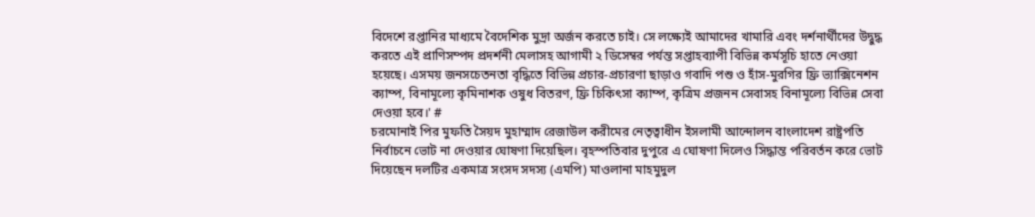বিদেশে রপ্তানির মাধ্যমে বৈদেশিক মুদ্রা অর্জন করতে চাই। সে লক্ষ্যেই আমাদের খামারি এবং দর্শনার্থীদের উদ্বুদ্ধ করতে এই প্রাণিসম্পদ প্রদর্শনী মেলাসহ আগামী ২ ডিসেম্বর পর্যন্ত সপ্তাহব্যাপী বিভিন্ন কর্মসূচি হাতে নেওয়া হয়েছে। এসময় জনসচেতনতা বৃদ্ধিতে বিভিন্ন প্রচার-প্রচারণা ছাড়াও গবাদি পশু ও হাঁস-মুরগির ফ্রি ভ্যাক্সিনেশন ক্যাম্প, বিনামূল্যে কৃমিনাশক ওষুধ বিতরণ, ফ্রি চিকিৎসা ক্যাম্প, কৃত্রিম প্রজনন সেবাসহ বিনামূল্যে বিভিন্ন সেবা দেওয়া হবে।' #
চরমোনাই পির মুফতি সৈয়দ মুহাম্মাদ রেজাউল করীমের নেতৃত্বাধীন ইসলামী আন্দোলন বাংলাদেশ রাষ্ট্রপতি নির্বাচনে ভোট না দেওয়ার ঘোষণা দিয়েছিল। বৃহস্পতিবার দুপুরে এ ঘোষণা দিলেও সিদ্ধান্ত পরিবর্তন করে ভোট দিয়েছেন দলটির একমাত্র সংসদ সদস্য (এমপি) মাওলানা মাহমুদুল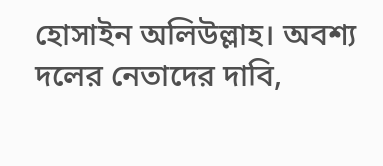হোসাইন অলিউল্লাহ। অবশ্য দলের নেতাদের দাবি,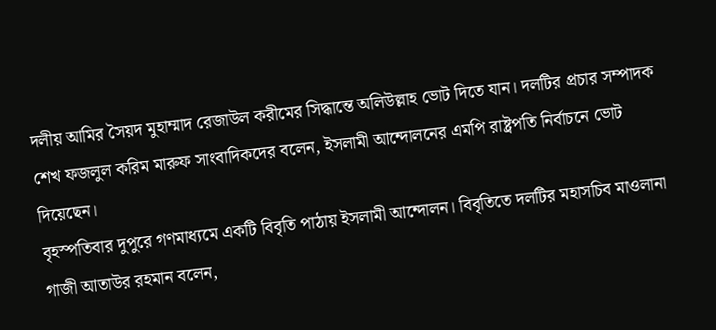দলীয় আমির সৈয়দ মুহাম্মাদ রেজাউল করীমের সিদ্ধান্তে অলিউল্লাহ ভোট দিতে যান। দলটির প্রচার সম্পাদক শেখ ফজলুল করিম মারুফ সাংবাদিকদের বলেন, ইসলামী আন্দোলনের এমপি রাষ্ট্রপতি নির্বাচনে ভোট দিয়েছেন।
বৃহস্পতিবার দুপুরে গণমাধ্যমে একটি বিবৃতি পাঠায় ইসলামী আন্দোলন। বিবৃতিতে দলটির মহাসচিব মাওলানা গাজী আতাউর রহমান বলেন,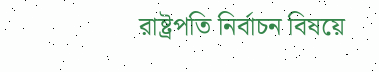রাষ্ট্রপতি নির্বাচন বিষয়ে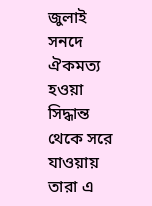জুলাই সনদে ঐকমত্য হওয়া সিদ্ধান্ত থেকে সরে যাওয়ায় তারা এ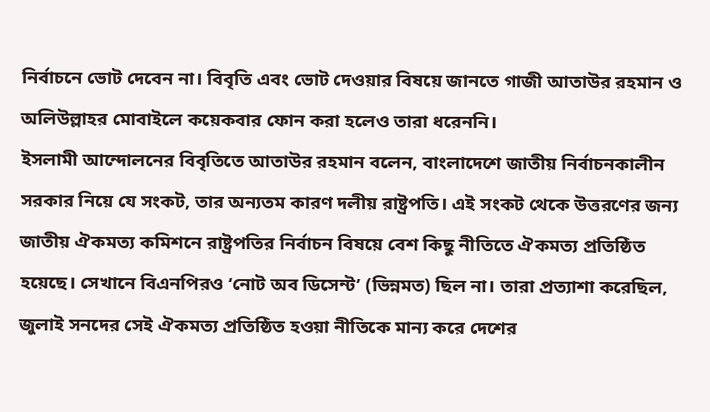নির্বাচনে ভোট দেবেন না। বিবৃতি এবং ভোট দেওয়ার বিষয়ে জানতে গাজী আতাউর রহমান ও অলিউল্লাহর মোবাইলে কয়েকবার ফোন করা হলেও তারা ধরেননি।
ইসলামী আন্দোলনের বিবৃতিতে আতাউর রহমান বলেন, বাংলাদেশে জাতীয় নির্বাচনকালীন সরকার নিয়ে যে সংকট, তার অন্যতম কারণ দলীয় রাষ্ট্রপতি। এই সংকট থেকে উত্তরণের জন্য জাতীয় ঐকমত্য কমিশনে রাষ্ট্রপতির নির্বাচন বিষয়ে বেশ কিছু নীতিতে ঐকমত্য প্রতিষ্ঠিত হয়েছে। সেখানে বিএনপিরও ‘নোট অব ডিসেন্ট’ (ভিন্নমত) ছিল না। তারা প্রত্যাশা করেছিল, জুলাই সনদের সেই ঐকমত্য প্রতিষ্ঠিত হওয়া নীতিকে মান্য করে দেশের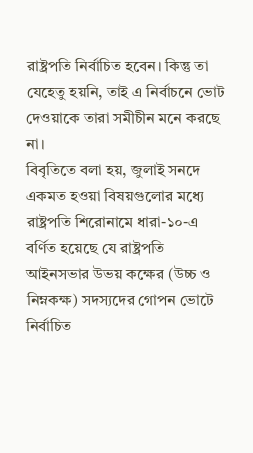রাষ্ট্রপতি নির্বাচিত হবেন। কিন্তু তা যেহেতু হয়নি, তাই এ নির্বাচনে ভোট দেওয়াকে তারা সমীচীন মনে করছে না।
বিবৃতিতে বলা হয়, জুলাই সনদে একমত হওয়া বিষয়গুলোর মধ্যে রাষ্ট্রপতি শিরোনামে ধারা-১০-এ বর্ণিত হয়েছে যে রাষ্ট্রপতি আইনসভার উভয় কক্ষের (উচ্চ ও নিম্নকক্ষ) সদস্যদের গোপন ভোটে নির্বাচিত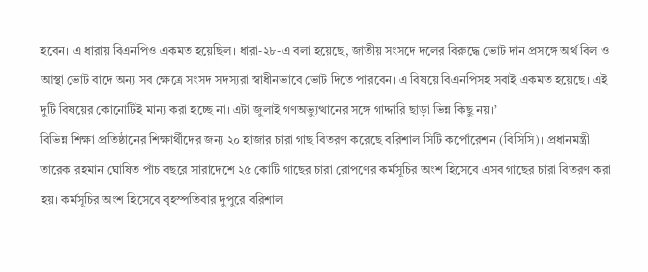হবেন। এ ধারায় বিএনপিও একমত হয়েছিল। ধারা-২৮-এ বলা হয়েছে, জাতীয় সংসদে দলের বিরুদ্ধে ভোট দান প্রসঙ্গে অর্থ বিল ও আস্থা ভোট বাদে অন্য সব ক্ষেত্রে সংসদ সদস্যরা স্বাধীনভাবে ভোট দিতে পারবেন। এ বিষয়ে বিএনপিসহ সবাই একমত হয়েছে। এই দুটি বিষয়ের কোনোটিই মান্য করা হচ্ছে না। এটা জুলাই গণঅভ্যুত্থানের সঙ্গে গাদ্দারি ছাড়া ভিন্ন কিছু নয়।’
বিভিন্ন শিক্ষা প্রতিষ্ঠানের শিক্ষার্থীদের জন্য ২০ হাজার চারা গাছ বিতরণ করেছে বরিশাল সিটি কর্পোরেশন (বিসিসি)। প্রধানমন্ত্রী তারেক রহমান ঘোষিত পাঁচ বছরে সারাদেশে ২৫ কোটি গাছের চারা রোপণের কর্মসূচির অংশ হিসেবে এসব গাছের চারা বিতরণ করা হয়। কর্মসূচির অংশ হিসেবে বৃহস্পতিবার দুপুরে বরিশাল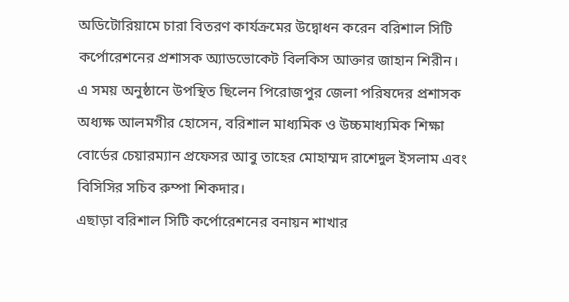অডিটোরিয়ামে চারা বিতরণ কার্যক্রমের উদ্বোধন করেন বরিশাল সিটি কর্পোরেশনের প্রশাসক অ্যাডভোকেট বিলকিস আক্তার জাহান শিরীন।
এ সময় অনুষ্ঠানে উপস্থিত ছিলেন পিরোজপুর জেলা পরিষদের প্রশাসক অধ্যক্ষ আলমগীর হোসেন, বরিশাল মাধ্যমিক ও উচ্চমাধ্যমিক শিক্ষা বোর্ডের চেয়ারম্যান প্রফেসর আবু তাহের মোহাম্মদ রাশেদুল ইসলাম এবং বিসিসির সচিব রুম্পা শিকদার।
এছাড়া বরিশাল সিটি কর্পোরেশনের বনায়ন শাখার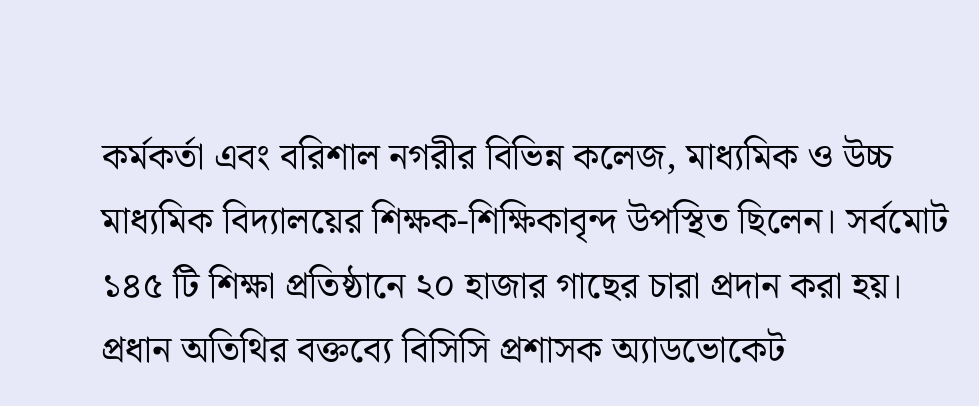কর্মকর্তা এবং বরিশাল নগরীর বিভিন্ন কলেজ, মাধ্যমিক ও উচ্চ মাধ্যমিক বিদ্যালয়ের শিক্ষক-শিক্ষিকাবৃন্দ উপস্থিত ছিলেন। সর্বমোট ১৪৫ টি শিক্ষা প্রতিষ্ঠানে ২০ হাজার গাছের চারা প্রদান করা হয়।
প্রধান অতিথির বক্তব্যে বিসিসি প্রশাসক অ্যাডভোকেট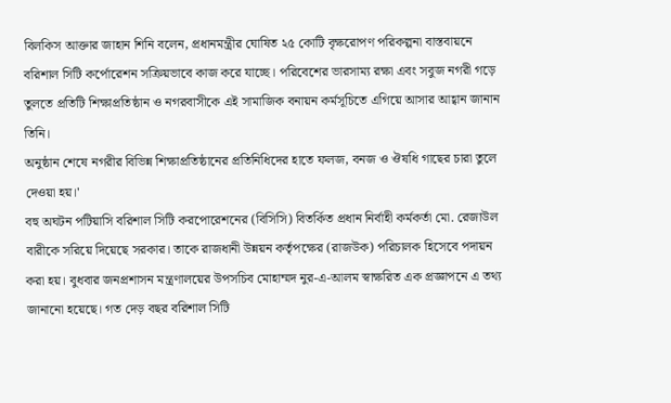বিলকিস আক্তার জাহান শিনি বলেন, প্রধানমন্ত্রীর ঘোষিত ২৫ কোটি বৃক্ষরোপণ পরিকল্পনা বাস্তবায়নে বরিশাল সিটি কর্পোরেশন সক্রিয়ভাবে কাজ করে যাচ্ছে। পরিবেশের ভারসাম্য রক্ষা এবং সবুজ নগরী গড়ে তুলতে প্রতিটি শিক্ষাপ্রতিষ্ঠান ও নগরবাসীকে এই সামাজিক বনায়ন কর্মসূচিতে এগিয়ে আসার আহ্বান জানান তিনি।
অনুষ্ঠান শেষে নগরীর বিভিন্ন শিক্ষাপ্রতিষ্ঠানের প্রতিনিধিদের হাতে ফলজ, বনজ ও ঔষধি গাছের চারা তুলে দেওয়া হয়।'
বহু অঘটন পটিয়াসি বরিশাল সিটি করপোরেশনের (বিসিসি) বিতর্কিত প্রধান নির্বাহী কর্মকর্তা মো. রেজাউল বারীকে সরিয়ে দিয়েছে সরকার। তাকে রাজধানী উন্নয়ন কর্তৃপক্ষের (রাজউক) পরিচালক হিসেবে পদায়ন করা হয়। বুধবার জনপ্রশাসন মন্ত্রণালয়ের উপসচিব মোহাম্মদ নুর-এ-আলম স্বাক্ষরিত এক প্রজ্ঞাপনে এ তথ্য জানানো হয়েছে। গত দেড় বছর বরিশাল সিটি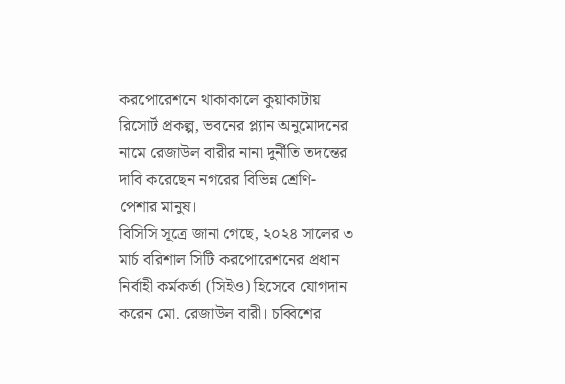করপোরেশনে থাকাকালে কুয়াকাটায় রিসোর্ট প্রকল্প, ভবনের প্ল্যান অনুমোদনের নামে রেজাউল বারীর নানা দুর্নীতি তদন্তের দাবি করেছেন নগরের বিভিন্ন শ্রেণি-পেশার মানুষ।
বিসিসি সূত্রে জানা গেছে, ২০২৪ সালের ৩ মার্চ বরিশাল সিটি করপোরেশনের প্রধান নির্বাহী কর্মকর্তা (সিইও) হিসেবে যোগদান করেন মো. রেজাউল বারী। চব্বিশের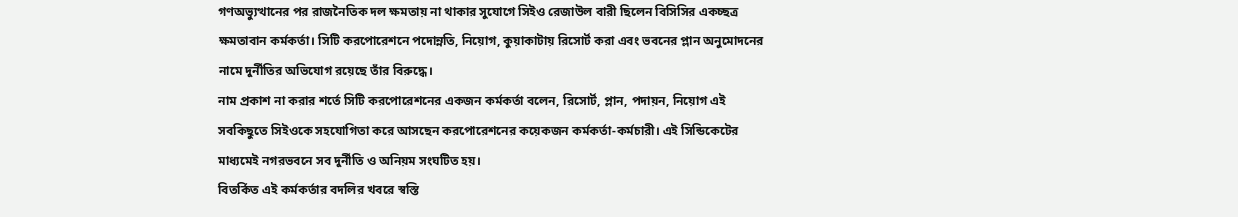গণঅভ্যুত্থানের পর রাজনৈতিক দল ক্ষমতায় না থাকার সুযোগে সিইও রেজাউল বারী ছিলেন বিসিসির একচ্ছত্র ক্ষমতাবান কর্মকর্তা। সিটি করপোরেশনে পদোন্নতি, নিয়োগ, কুয়াকাটায় রিসোর্ট করা এবং ভবনের প্লান অনুমোদনের নামে দুর্নীতির অভিযোগ রয়েছে তাঁর বিরুদ্ধে।
নাম প্রকাশ না করার শর্তে সিটি করপোরেশনের একজন কর্মকর্তা বলেন, রিসোর্ট, প্লান, পদায়ন, নিয়োগ এই সবকিছুতে সিইওকে সহযোগিতা করে আসছেন করপোরেশনের কয়েকজন কর্মকর্তা-কর্মচারী। এই সিন্ডিকেটের মাধ্যমেই নগরভবনে সব দুর্নীতি ও অনিয়ম সংঘটিত হয়।
বিতর্কিত এই কর্মকর্তার বদলির খবরে স্বস্তি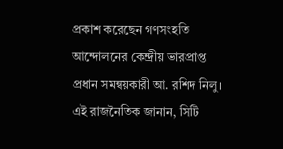প্রকাশ করেছেন গণসংহতি আন্দোলনের কেন্দ্রীয় ভারপ্রাপ্ত প্রধান সমন্বয়কারী আ. রশিদ নিলু। এই রাজনৈতিক জানান, সিটি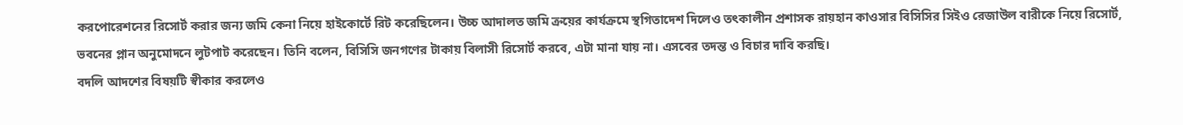করপোরেশনের রিসোর্ট করার জন্য জমি কেনা নিয়ে হাইকোর্টে রিট করেছিলেন। উচ্চ আদালত জমি ক্রয়ের কার্যক্রমে স্থগিতাদেশ দিলেও তৎকালীন প্রশাসক রায়হান কাওসার বিসিসির সিইও রেজাউল বারীকে নিয়ে রিসোর্ট, ভবনের প্লান অনুমোদনে লুটপাট করেছেন। তিনি বলেন, বিসিসি জনগণের টাকায় বিলাসী রিসোর্ট করবে, এটা মানা যায় না। এসবের তদন্ত ও বিচার দাবি করছি।
বদলি আদশের বিষয়টি স্বীকার করলেও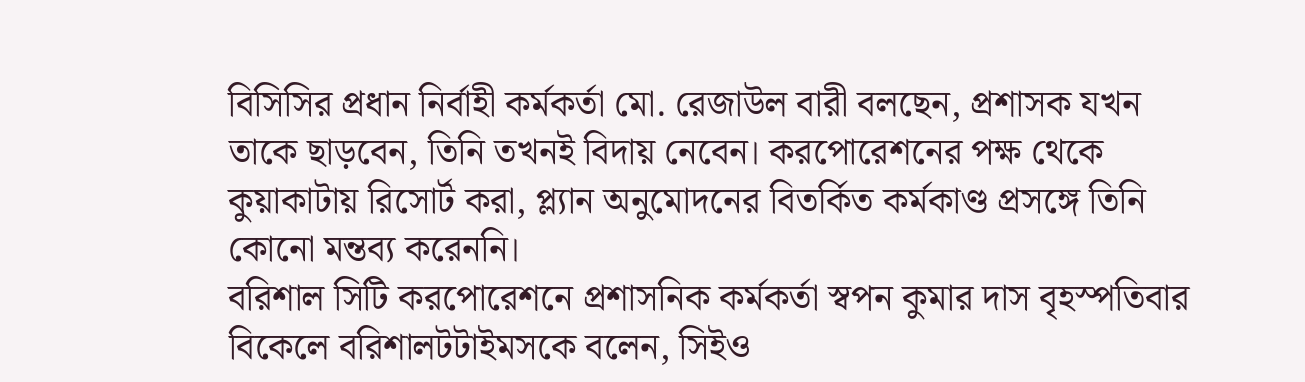বিসিসির প্রধান নির্বাহী কর্মকর্তা মো. রেজাউল বারী বলছেন, প্রশাসক যখন তাকে ছাড়বেন, তিনি তখনই বিদায় নেবেন। করপোরেশনের পক্ষ থেকে কুয়াকাটায় রিসোর্ট করা, প্ল্যান অনুমোদনের বিতর্কিত কর্মকাণ্ড প্রসঙ্গে তিনি কোনো মন্তব্য করেননি।
বরিশাল সিটি করপোরেশনে প্রশাসনিক কর্মকর্তা স্বপন কুমার দাস বৃহস্পতিবার বিকেলে বরিশালটটাইমসকে বলেন, সিইও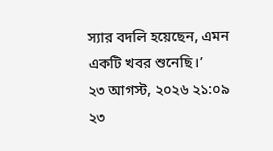স্যার বদলি হয়েছেন, এমন একটি খবর শুনেছি।’
২৩ আগস্ট, ২০২৬ ২১:০৯
২৩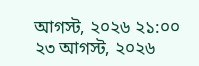আগস্ট, ২০২৬ ২১:০০
২৩ আগস্ট, ২০২৬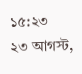১৫:২৩
২৩ আগস্ট,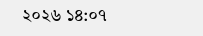২০২৬ ১৪:০৭